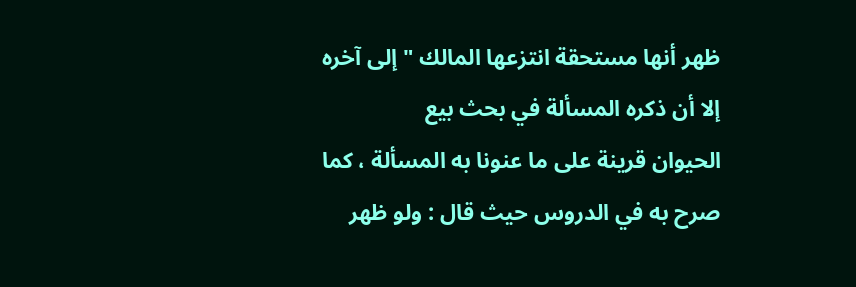ظهر أنها مستحقة انتزعها المالك " إلى آخره إلا أن ذكره المسألة في بحث بيع
الحيوان قرينة على ما عنونا به المسألة ، كما صرح به في الدروس حيث قال : ولو ظهر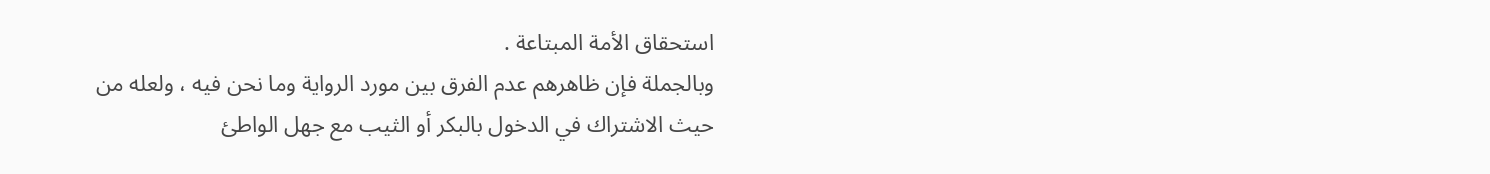استحقاق الأمة المبتاعة .
وبالجملة فإن ظاهرهم عدم الفرق بين مورد الرواية وما نحن فيه ، ولعله من
حيث الاشتراك في الدخول بالبكر أو الثيب مع جهل الواطئ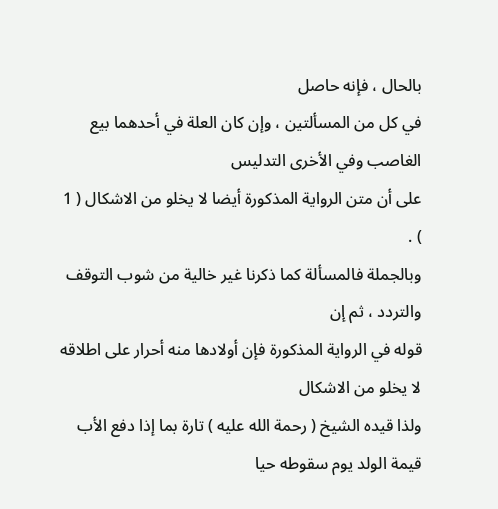بالحال ، فإنه حاصل
في كل من المسألتين ، وإن كان العلة في أحدهما بيع الغاصب وفي الأخرى التدليس
على أن متن الرواية المذكورة أيضا لا يخلو من الاشكال ( 1 ) .
وبالجملة فالمسألة كما ذكرنا غير خالية من شوب التوقف والتردد ، ثم إن
قوله في الرواية المذكورة فإن أولادها منه أحرار على اطلاقه لا يخلو من الاشكال
ولذا قيده الشيخ ( رحمة الله عليه ) تارة بما إذا دفع الأب قيمة الولد يوم سقوطه حيا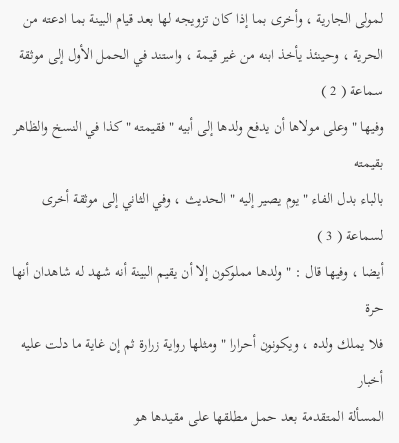لمولى الجارية ، وأخرى بما إذا كان تزويجه لها بعد قيام البينة بما ادعته من
الحرية ، وحينئذ يأخذ ابنه من غير قيمة ، واستند في الحمل الأول إلى موثقة سماعة ( 2 )
وفيها " وعلى مولاها أن يدفع ولدها إلى أبيه " فقيمته " كذا في النسخ والظاهر بقيمته
بالباء بدل الفاء " يوم يصير إليه " الحديث ، وفي الثاني إلى موثقة أخرى لسماعة ( 3 )
أيضا ، وفيها قال : " ولدها مملوكون إلا أن يقيم البينة أنه شهد له شاهدان أنها حرة
فلا يملك ولده ، ويكونون أحرارا " ومثلها رواية زرارة ثم إن غاية ما دلت عليه أخبار
المسألة المتقدمة بعد حمل مطلقها على مقيدها هو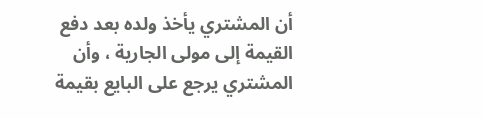أن المشتري يأخذ ولده بعد دفع
القيمة إلى مولى الجارية ، وأن المشتري يرجع على البايع بقيمة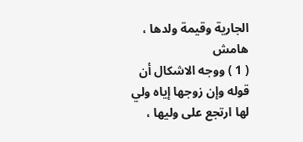الجارية وقيمة ولدها ،
هامش
( 1 ) ووجه الاشكال أن قوله وإن زوجها إياه ولي لها ارتجع على وليها ،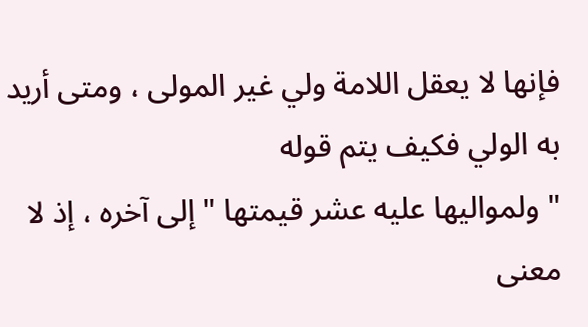فإنها لا يعقل اللامة ولي غير المولى ، ومتى أريد به الولي فكيف يتم قوله
" ولمواليها عليه عشر قيمتها " إلى آخره ، إذ لا معنى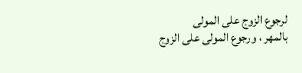لرجوع الزوج على المولى
بالمهر ، ورجوع المولى على الزوج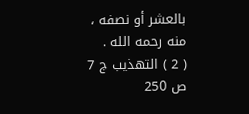بالعشر أو نصفه ، منه رحمه الله .
( 2 ) التهذيب ج 7 ص 250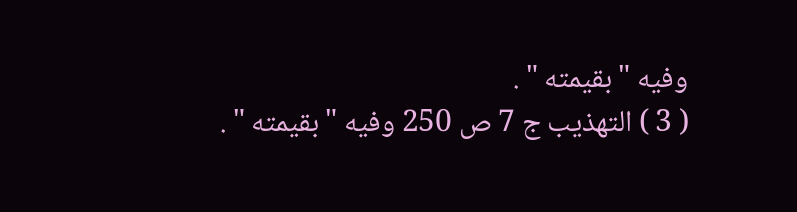وفيه " بقيمته " .
( 3 ) التهذيب ج 7 ص 250 وفيه " بقيمته " .